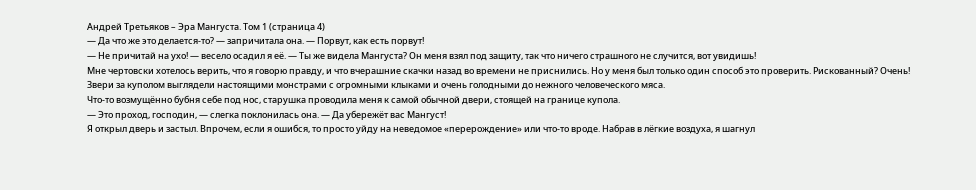Андрей Третьяков – Эра Мангуста. Том 1 (страница 4)
— Да что же это делается-то? — запричитала она. — Порвут, как есть порвут!
— Не причитай на ухо! — весело осадил я её. — Ты же видела Мангуста? Он меня взял под защиту, так что ничего страшного не случится, вот увидишь!
Мне чертовски хотелось верить, что я говорю правду, и что вчерашние скачки назад во времени не приснились. Но у меня был только один способ это проверить. Рискованный? Очень! Звери за куполом выглядели настоящими монстрами с огромными клыками и очень голодными до нежного человеческого мяса.
Что-то возмущённо бубня себе под нос, старушка проводила меня к самой обычной двери, стоящей на границе купола.
— Это проход, господин, — слегка поклонилась она. — Да убережёт вас Мангуст!
Я открыл дверь и застыл. Впрочем, если я ошибся, то просто уйду на неведомое «перерождение» или что-то вроде. Набрав в лёгкие воздуха, я шагнул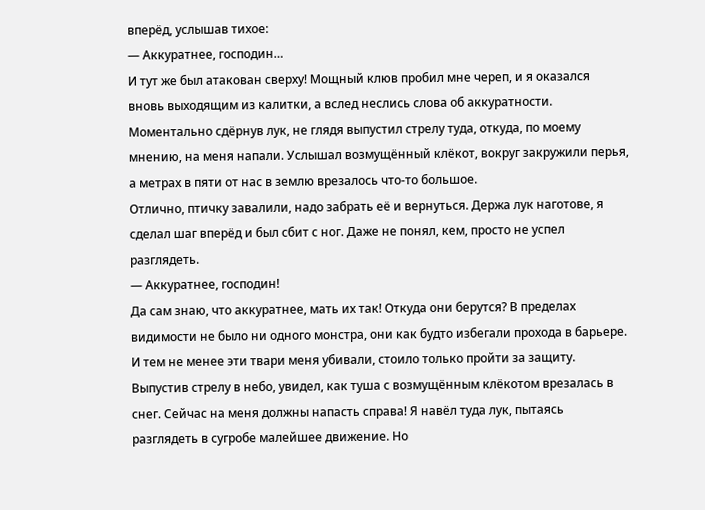вперёд, услышав тихое:
— Аккуратнее, господин…
И тут же был атакован сверху! Мощный клюв пробил мне череп, и я оказался вновь выходящим из калитки, а вслед неслись слова об аккуратности. Моментально сдёрнув лук, не глядя выпустил стрелу туда, откуда, по моему мнению, на меня напали. Услышал возмущённый клёкот, вокруг закружили перья, а метрах в пяти от нас в землю врезалось что-то большое.
Отлично, птичку завалили, надо забрать её и вернуться. Держа лук наготове, я сделал шаг вперёд и был сбит с ног. Даже не понял, кем, просто не успел разглядеть.
— Аккуратнее, господин!
Да сам знаю, что аккуратнее, мать их так! Откуда они берутся? В пределах видимости не было ни одного монстра, они как будто избегали прохода в барьере. И тем не менее эти твари меня убивали, стоило только пройти за защиту.
Выпустив стрелу в небо, увидел, как туша с возмущённым клёкотом врезалась в снег. Сейчас на меня должны напасть справа! Я навёл туда лук, пытаясь разглядеть в сугробе малейшее движение. Но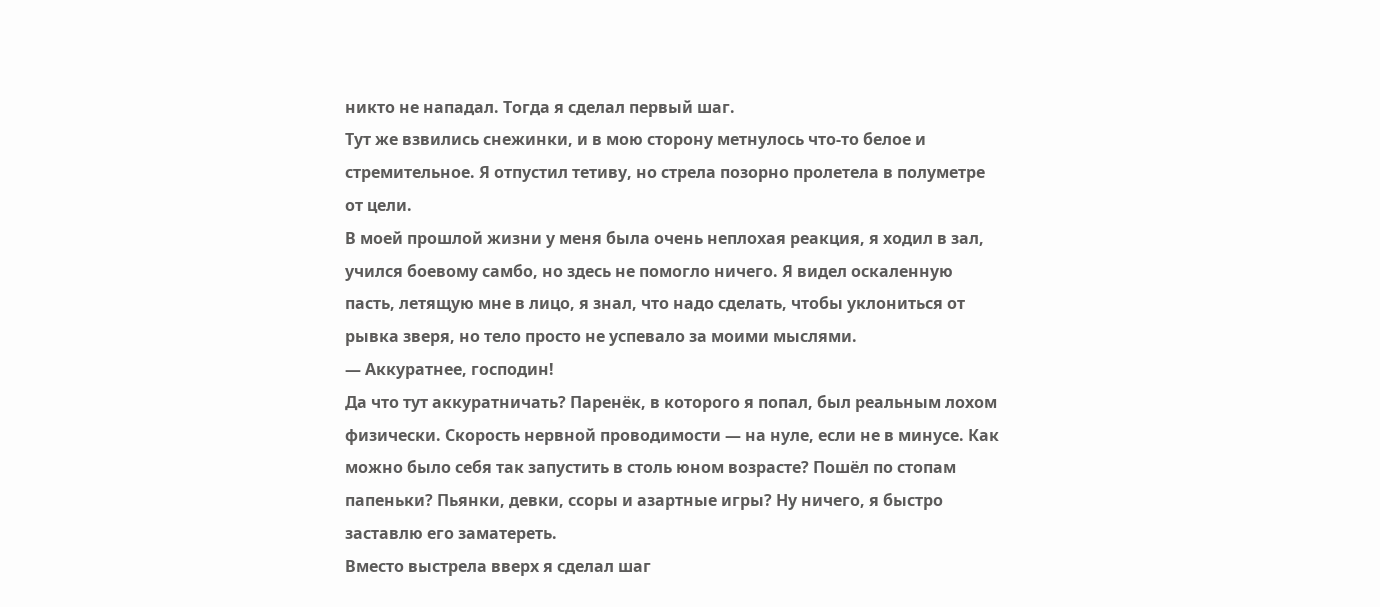никто не нападал. Тогда я сделал первый шаг.
Тут же взвились снежинки, и в мою сторону метнулось что-то белое и стремительное. Я отпустил тетиву, но стрела позорно пролетела в полуметре от цели.
В моей прошлой жизни у меня была очень неплохая реакция, я ходил в зал, учился боевому самбо, но здесь не помогло ничего. Я видел оскаленную пасть, летящую мне в лицо, я знал, что надо сделать, чтобы уклониться от рывка зверя, но тело просто не успевало за моими мыслями.
— Аккуратнее, господин!
Да что тут аккуратничать? Паренёк, в которого я попал, был реальным лохом физически. Скорость нервной проводимости — на нуле, если не в минусе. Как можно было себя так запустить в столь юном возрасте? Пошёл по стопам папеньки? Пьянки, девки, ссоры и азартные игры? Ну ничего, я быстро заставлю его заматереть.
Вместо выстрела вверх я сделал шаг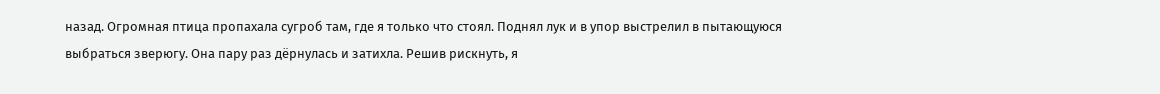назад. Огромная птица пропахала сугроб там, где я только что стоял. Поднял лук и в упор выстрелил в пытающуюся выбраться зверюгу. Она пару раз дёрнулась и затихла. Решив рискнуть, я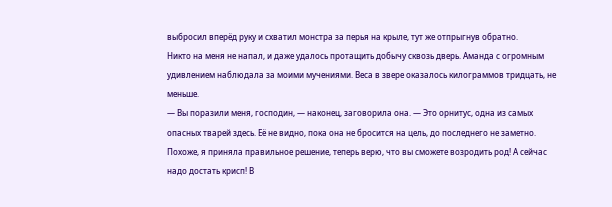выбросил вперёд руку и схватил монстра за перья на крыле, тут же отпрыгнув обратно.
Никто на меня не напал, и даже удалось протащить добычу сквозь дверь. Аманда с огромным удивлением наблюдала за моими мучениями. Веса в звере оказалось килограммов тридцать, не меньше.
— Вы поразили меня, господин, — наконец, заговорила она. — Это орнитус, одна из самых опасных тварей здесь. Её не видно, пока она не бросится на цель, до последнего не заметно. Похоже, я приняла правильное решение, теперь верю, что вы сможете возродить род! А сейчас надо достать крисп! В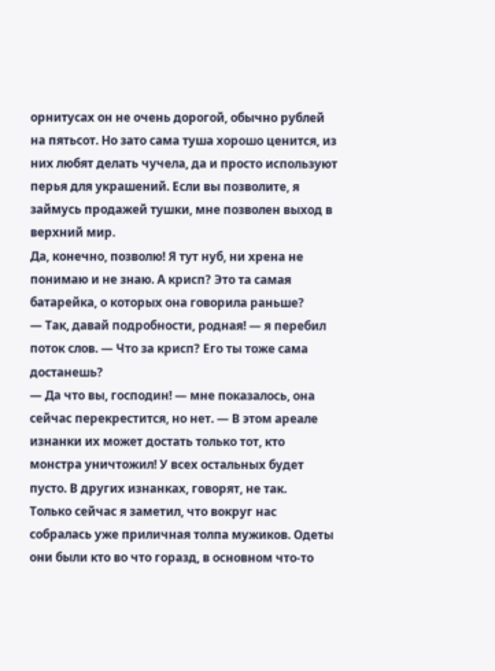орнитусах он не очень дорогой, обычно рублей на пятьсот. Но зато сама туша хорошо ценится, из них любят делать чучела, да и просто используют перья для украшений. Если вы позволите, я займусь продажей тушки, мне позволен выход в верхний мир.
Да, конечно, позволю! Я тут нуб, ни хрена не понимаю и не знаю. А крисп? Это та самая батарейка, о которых она говорила раньше?
— Так, давай подробности, родная! — я перебил поток слов. — Что за крисп? Его ты тоже сама достанешь?
— Да что вы, господин! — мне показалось, она сейчас перекрестится, но нет. — В этом ареале изнанки их может достать только тот, кто монстра уничтожил! У всех остальных будет пусто. В других изнанках, говорят, не так.
Только сейчас я заметил, что вокруг нас собралась уже приличная толпа мужиков. Одеты они были кто во что горазд, в основном что-то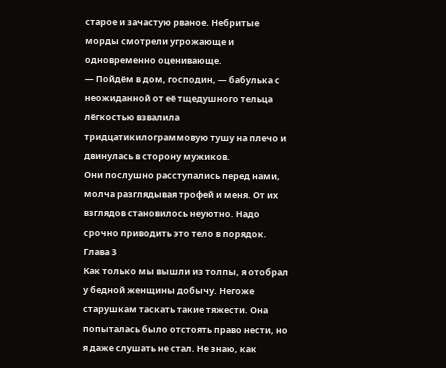старое и зачастую рваное. Небритые морды смотрели угрожающе и одновременно оценивающе.
— Пойдём в дом, господин, — бабулька с неожиданной от её тщедушного тельца лёгкостью взвалила тридцатикилограммовую тушу на плечо и двинулась в сторону мужиков.
Они послушно расступались перед нами, молча разглядывая трофей и меня. От их взглядов становилось неуютно. Надо срочно приводить это тело в порядок.
Глава 3
Как только мы вышли из толпы, я отобрал у бедной женщины добычу. Негоже старушкам таскать такие тяжести. Она попыталась было отстоять право нести, но я даже слушать не стал. Не знаю, как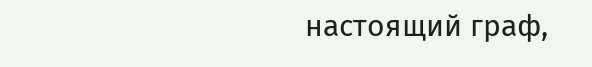настоящий граф,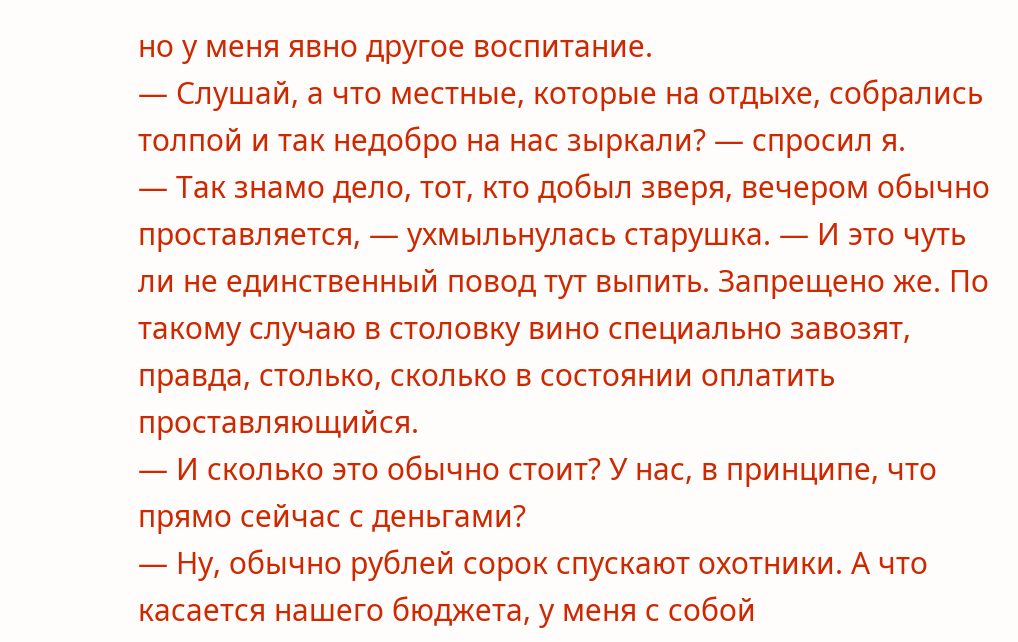но у меня явно другое воспитание.
— Слушай, а что местные, которые на отдыхе, собрались толпой и так недобро на нас зыркали? — спросил я.
— Так знамо дело, тот, кто добыл зверя, вечером обычно проставляется, — ухмыльнулась старушка. — И это чуть ли не единственный повод тут выпить. Запрещено же. По такому случаю в столовку вино специально завозят, правда, столько, сколько в состоянии оплатить проставляющийся.
— И сколько это обычно стоит? У нас, в принципе, что прямо сейчас с деньгами?
— Ну, обычно рублей сорок спускают охотники. А что касается нашего бюджета, у меня с собой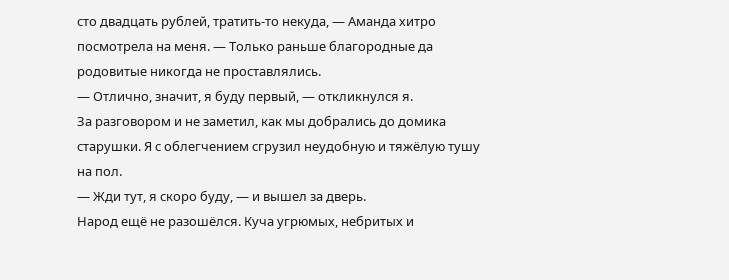сто двадцать рублей, тратить-то некуда, — Аманда хитро посмотрела на меня. — Только раньше благородные да родовитые никогда не проставлялись.
— Отлично, значит, я буду первый, — откликнулся я.
За разговором и не заметил, как мы добрались до домика старушки. Я с облегчением сгрузил неудобную и тяжёлую тушу на пол.
— Жди тут, я скоро буду, — и вышел за дверь.
Народ ещё не разошёлся. Куча угрюмых, небритых и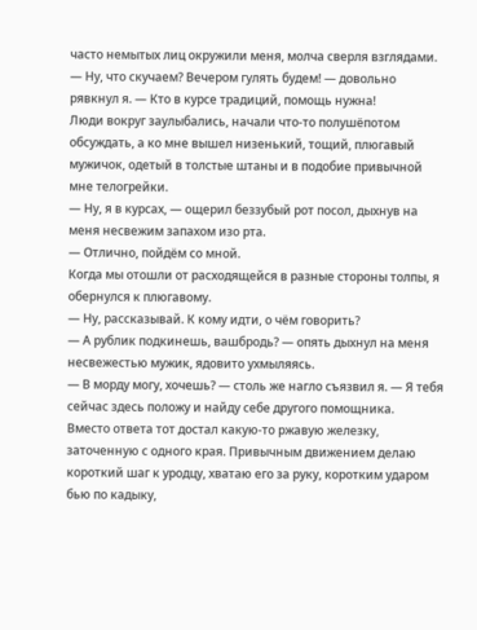часто немытых лиц окружили меня, молча сверля взглядами.
— Ну, что скучаем? Вечером гулять будем! — довольно рявкнул я. — Кто в курсе традиций, помощь нужна!
Люди вокруг заулыбались, начали что-то полушёпотом обсуждать, а ко мне вышел низенький, тощий, плюгавый мужичок, одетый в толстые штаны и в подобие привычной мне телогрейки.
— Ну, я в курсах, — ощерил беззубый рот посол, дыхнув на меня несвежим запахом изо рта.
— Отлично, пойдём со мной.
Когда мы отошли от расходящейся в разные стороны толпы, я обернулся к плюгавому.
— Ну, рассказывай. К кому идти, о чём говорить?
— А рублик подкинешь, вашбродь? — опять дыхнул на меня несвежестью мужик, ядовито ухмыляясь.
— В морду могу, хочешь? — столь же нагло съязвил я. — Я тебя сейчас здесь положу и найду себе другого помощника.
Вместо ответа тот достал какую-то ржавую железку, заточенную с одного края. Привычным движением делаю короткий шаг к уродцу, хватаю его за руку, коротким ударом бью по кадыку,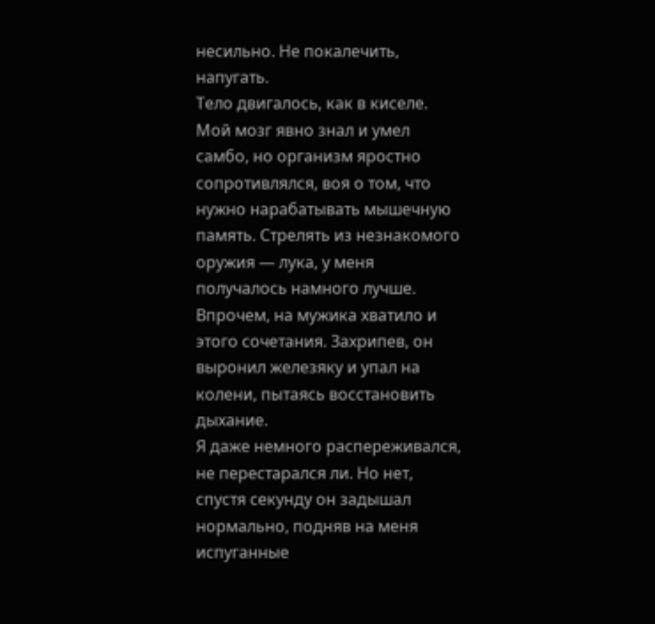несильно. Не покалечить, напугать.
Тело двигалось, как в киселе. Мой мозг явно знал и умел самбо, но организм яростно сопротивлялся, воя о том, что нужно нарабатывать мышечную память. Стрелять из незнакомого оружия — лука, у меня получалось намного лучше. Впрочем, на мужика хватило и этого сочетания. Захрипев, он выронил железяку и упал на колени, пытаясь восстановить дыхание.
Я даже немного распереживался, не перестарался ли. Но нет, спустя секунду он задышал нормально, подняв на меня испуганные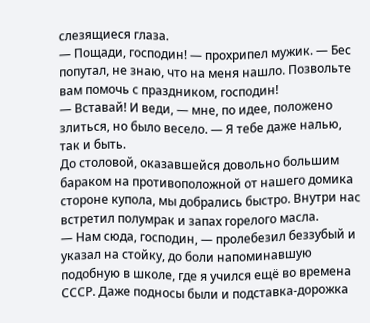слезящиеся глаза.
— Пощади, господин! — прохрипел мужик. — Бес попутал, не знаю, что на меня нашло. Позвольте вам помочь с праздником, господин!
— Вставай! И веди, — мне, по идее, положено злиться, но было весело. — Я тебе даже налью, так и быть.
До столовой, оказавшейся довольно большим бараком на противоположной от нашего домика стороне купола, мы добрались быстро. Внутри нас встретил полумрак и запах горелого масла.
— Нам сюда, господин, — пролебезил беззубый и указал на стойку, до боли напоминавшую подобную в школе, где я учился ещё во времена СССР. Даже подносы были и подставка-дорожка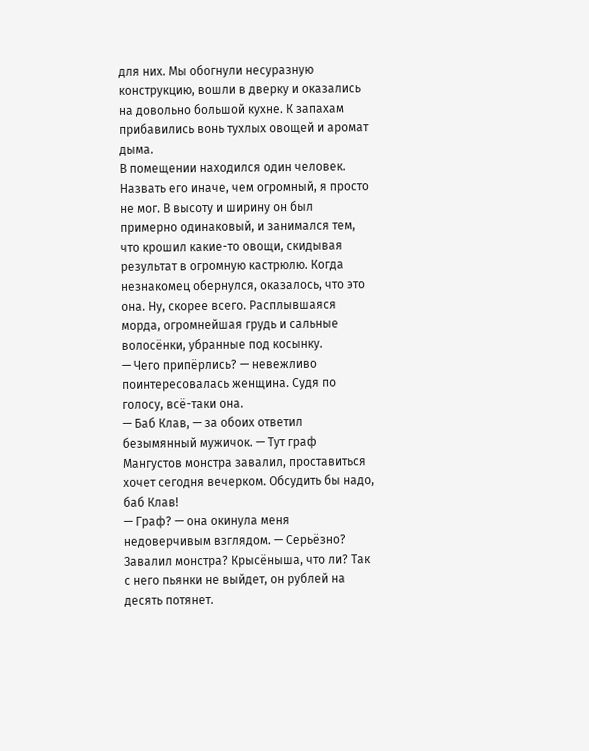для них. Мы обогнули несуразную конструкцию, вошли в дверку и оказались на довольно большой кухне. К запахам прибавились вонь тухлых овощей и аромат дыма.
В помещении находился один человек. Назвать его иначе, чем огромный, я просто не мог. В высоту и ширину он был примерно одинаковый, и занимался тем, что крошил какие-то овощи, скидывая результат в огромную кастрюлю. Когда незнакомец обернулся, оказалось, что это она. Ну, скорее всего. Расплывшаяся морда, огромнейшая грудь и сальные волосёнки, убранные под косынку.
— Чего припёрлись? — невежливо поинтересовалась женщина. Судя по голосу, всё-таки она.
— Баб Клав, — за обоих ответил безымянный мужичок. — Тут граф Мангустов монстра завалил, проставиться хочет сегодня вечерком. Обсудить бы надо, баб Клав!
— Граф? — она окинула меня недоверчивым взглядом. — Серьёзно? Завалил монстра? Крысёныша, что ли? Так с него пьянки не выйдет, он рублей на десять потянет.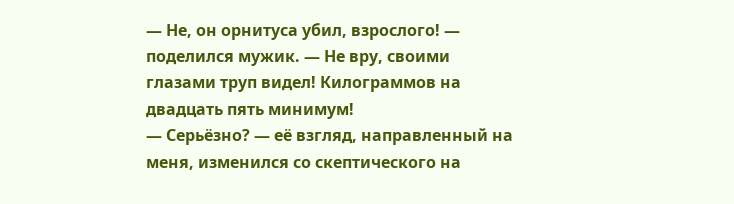— Не, он орнитуса убил, взрослого! — поделился мужик. — Не вру, своими глазами труп видел! Килограммов на двадцать пять минимум!
— Серьёзно? — её взгляд, направленный на меня, изменился со скептического на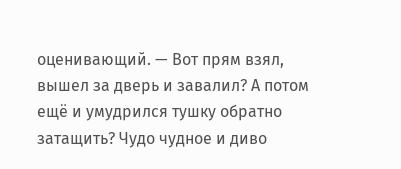оценивающий. — Вот прям взял, вышел за дверь и завалил? А потом ещё и умудрился тушку обратно затащить? Чудо чудное и диво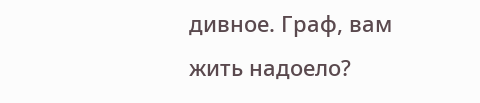дивное. Граф, вам жить надоело?